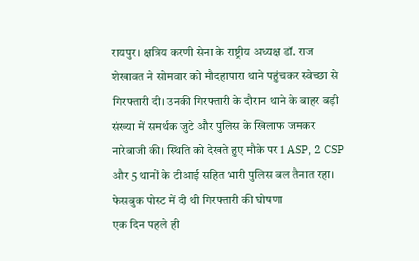रायपुर। क्षत्रिय करणी सेना के राष्ट्रीय अध्यक्ष डॉ. राज शेखावत ने सोमवार को मौदहापारा थाने पहुंचकर स्वेच्छा से गिरफ्तारी दी। उनकी गिरफ्तारी के दौरान थाने के बाहर बड़ी संख्या में समर्थक जुटे और पुलिस के खिलाफ जमकर नारेबाजी की। स्थिति को देखते हुए मौके पर 1 ASP, 2 CSP और 5 थानों के टीआई सहित भारी पुलिस बल तैनात रहा।
फेसबुक पोस्ट में दी थी गिरफ्तारी की घोषणा
एक दिन पहले ही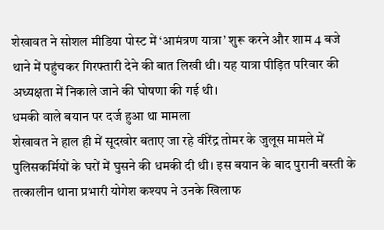शेखावत ने सोशल मीडिया पोस्ट में ‘आमंत्रण यात्रा’ शुरू करने और शाम 4 बजे थाने में पहुंचकर गिरफ्तारी देने की बात लिखी थी। यह यात्रा पीड़ित परिवार की अध्यक्षता में निकाले जाने की घोषणा की गई थी।
धमकी वाले बयान पर दर्ज हुआ था मामला
शेखावत ने हाल ही में सूदखोर बताए जा रहे वीरेंद्र तोमर के जुलूस मामले में पुलिसकर्मियों के घरों में घुसने की धमकी दी थी। इस बयान के बाद पुरानी बस्ती के तत्कालीन थाना प्रभारी योगेश कश्यप ने उनके खिलाफ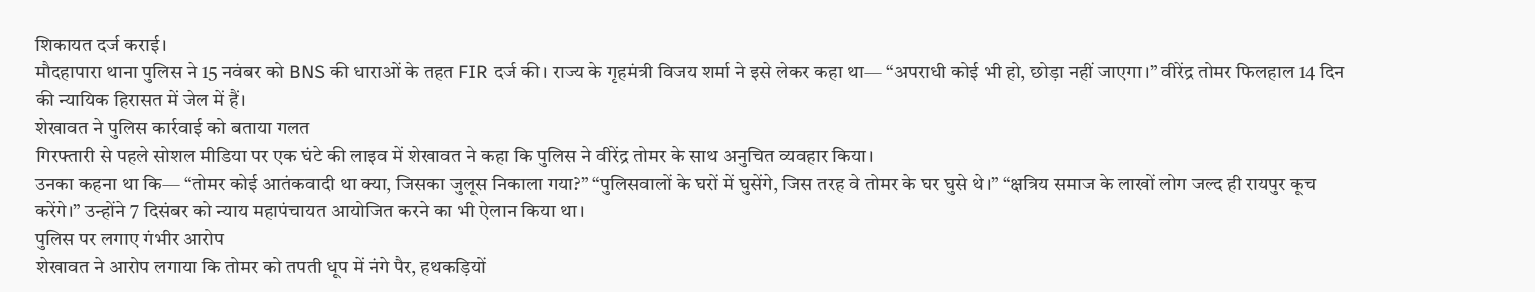शिकायत दर्ज कराई।
मौदहापारा थाना पुलिस ने 15 नवंबर को BNS की धाराओं के तहत FIR दर्ज की। राज्य के गृहमंत्री विजय शर्मा ने इसे लेकर कहा था— “अपराधी कोई भी हो, छोड़ा नहीं जाएगा।” वीरेंद्र तोमर फिलहाल 14 दिन की न्यायिक हिरासत में जेल में हैं।
शेखावत ने पुलिस कार्रवाई को बताया गलत
गिरफ्तारी से पहले सोशल मीडिया पर एक घंटे की लाइव में शेखावत ने कहा कि पुलिस ने वीरेंद्र तोमर के साथ अनुचित व्यवहार किया।
उनका कहना था कि— “तोमर कोई आतंकवादी था क्या, जिसका जुलूस निकाला गया?” “पुलिसवालों के घरों में घुसेंगे, जिस तरह वे तोमर के घर घुसे थे।” “क्षत्रिय समाज के लाखों लोग जल्द ही रायपुर कूच करेंगे।” उन्होंने 7 दिसंबर को न्याय महापंचायत आयोजित करने का भी ऐलान किया था।
पुलिस पर लगाए गंभीर आरोप
शेखावत ने आरोप लगाया कि तोमर को तपती धूप में नंगे पैर, हथकड़ियों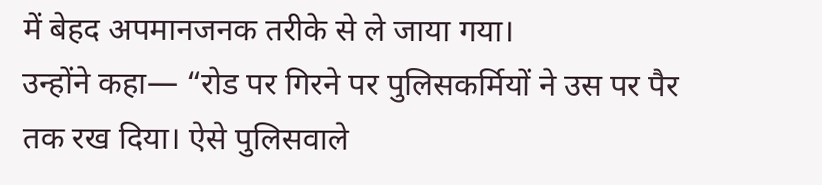में बेहद अपमानजनक तरीके से ले जाया गया।
उन्होंने कहा— “रोड पर गिरने पर पुलिसकर्मियों ने उस पर पैर तक रख दिया। ऐसे पुलिसवाले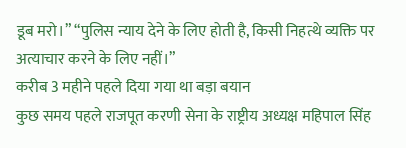डूब मरो।” “पुलिस न्याय देने के लिए होती है, किसी निहत्थे व्यक्ति पर अत्याचार करने के लिए नहीं।”
करीब 3 महीने पहले दिया गया था बड़ा बयान
कुछ समय पहले राजपूत करणी सेना के राष्ट्रीय अध्यक्ष महिपाल सिंह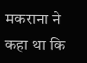मकराना ने कहा था कि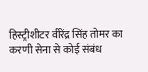हिस्ट्रीशीटर वीरेंद्र सिंह तोमर का करणी सेना से कोई संबंध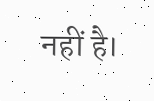नहीं है।